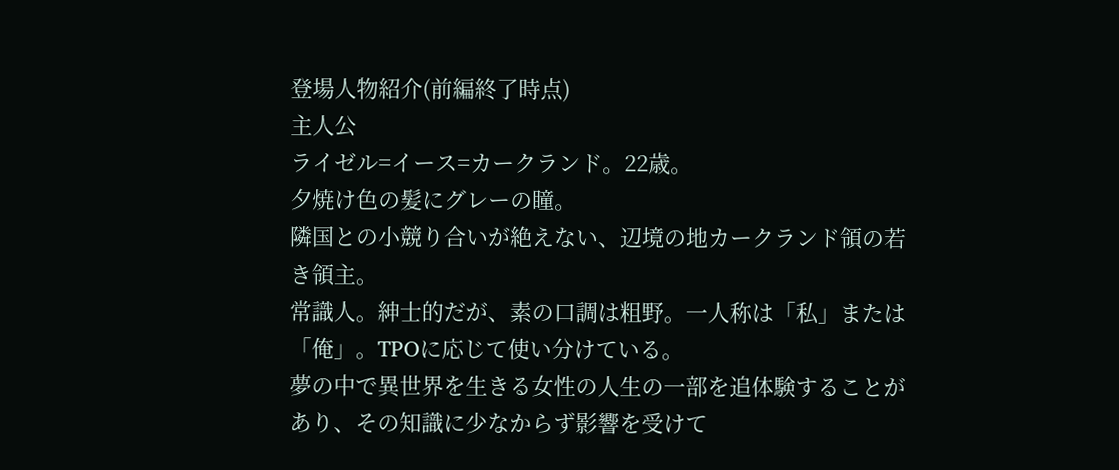登場人物紹介(前編終了時点)
主人公
ライゼル=イース=カークランド。22歳。
夕焼け色の髪にグレーの瞳。
隣国との小競り合いが絶えない、辺境の地カークランド領の若き領主。
常識人。紳士的だが、素の口調は粗野。一人称は「私」または「俺」。TPOに応じて使い分けている。
夢の中で異世界を生きる女性の人生の一部を追体験することがあり、その知識に少なからず影響を受けて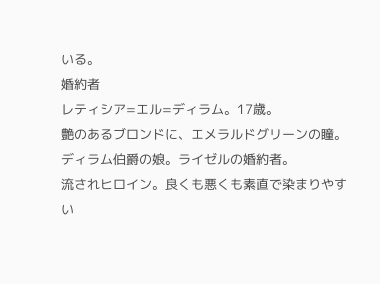いる。
婚約者
レティシア=エル=ディラム。17歳。
艶のあるブロンドに、エメラルドグリーンの瞳。
ディラム伯爵の娘。ライゼルの婚約者。
流されヒロイン。良くも悪くも素直で染まりやすい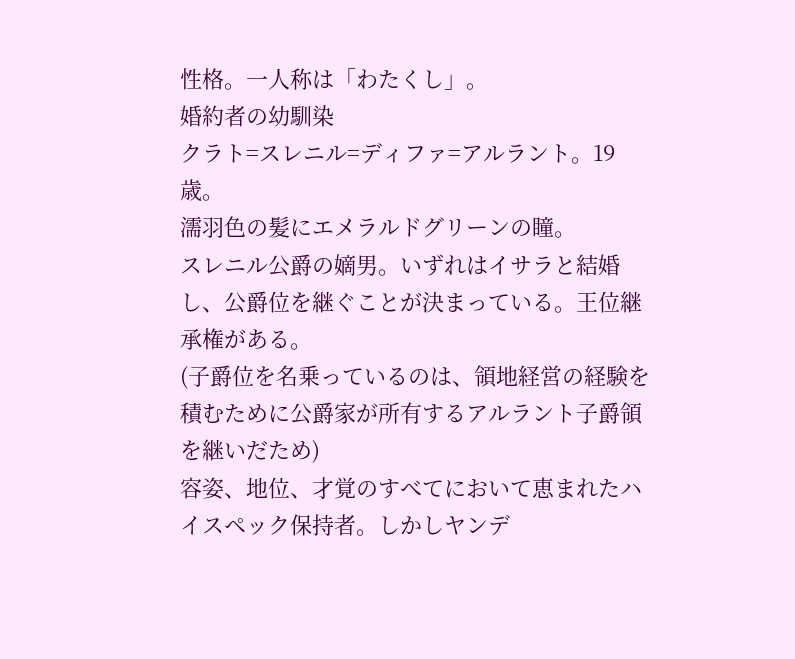性格。一人称は「わたくし」。
婚約者の幼馴染
クラト=スレニル=ディファ=アルラント。19歳。
濡羽色の髪にエメラルドグリーンの瞳。
スレニル公爵の嫡男。いずれはイサラと結婚し、公爵位を継ぐことが決まっている。王位継承権がある。
(子爵位を名乗っているのは、領地経営の経験を積むために公爵家が所有するアルラント子爵領を継いだため)
容姿、地位、才覚のすべてにおいて恵まれたハイスペック保持者。しかしヤンデ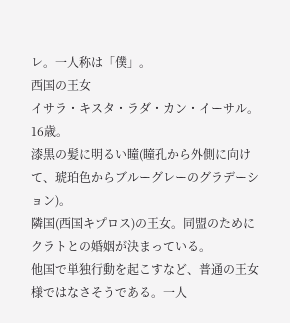レ。一人称は「僕」。
西国の王女
イサラ・キスタ・ラダ・カン・イーサル。16歳。
漆黒の髪に明るい瞳(瞳孔から外側に向けて、琥珀色からブルーグレーのグラデーション)。
隣国(西国キプロス)の王女。同盟のためにクラトとの婚姻が決まっている。
他国で単独行動を起こすなど、普通の王女様ではなさそうである。一人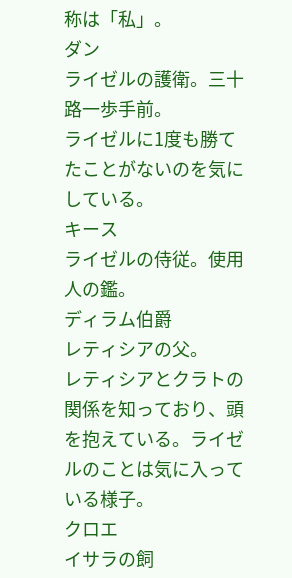称は「私」。
ダン
ライゼルの護衛。三十路一歩手前。
ライゼルに1度も勝てたことがないのを気にしている。
キース
ライゼルの侍従。使用人の鑑。
ディラム伯爵
レティシアの父。
レティシアとクラトの関係を知っており、頭を抱えている。ライゼルのことは気に入っている様子。
クロエ
イサラの飼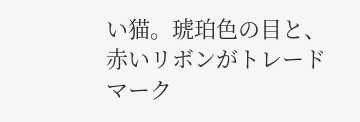い猫。琥珀色の目と、赤いリボンがトレードマーク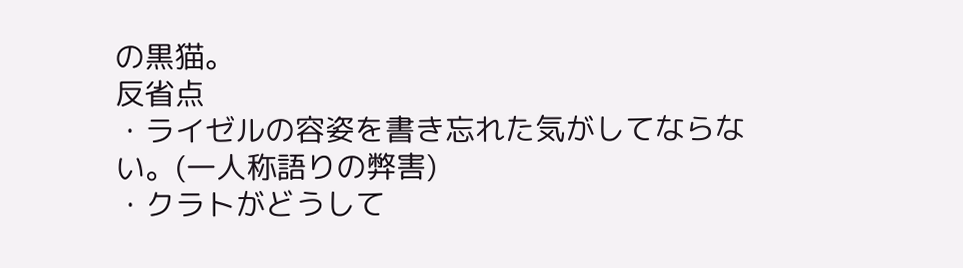の黒猫。
反省点
・ライゼルの容姿を書き忘れた気がしてならない。(一人称語りの弊害)
・クラトがどうして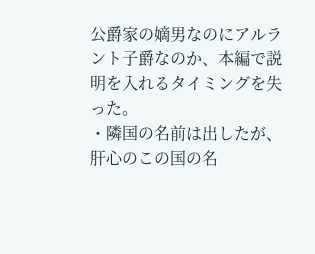公爵家の嫡男なのにアルラント子爵なのか、本編で説明を入れるタイミングを失った。
・隣国の名前は出したが、肝心のこの国の名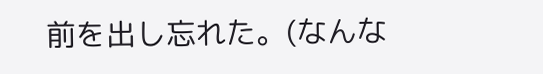前を出し忘れた。(なんな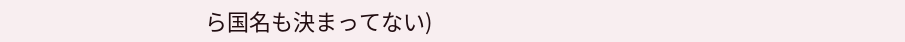ら国名も決まってない)